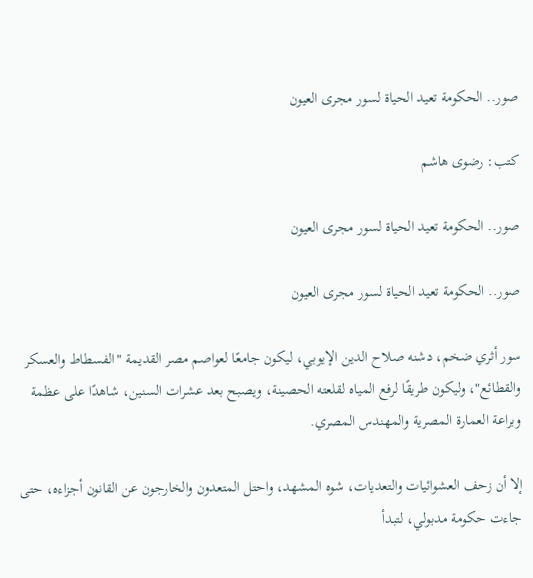صور.. الحكومة تعيد الحياة لسور مجرى العيون

كتب: رضوى هاشم

صور.. الحكومة تعيد الحياة لسور مجرى العيون

صور.. الحكومة تعيد الحياة لسور مجرى العيون

سور أثري ضخم، دشنه صلاح الدين الإيوبي، ليكون جامعًا لعواصم مصر القديمة "الفسطاط والعسكر والقطائع"، وليكون طريقًا لرفع المياه لقلعته الحصينة، ويصبح بعد عشرات السنين، شاهدًا على عظمة وبراعة العمارة المصرية والمهندس المصري.

إلا أن زحف العشوائيات والتعديات، شوه المشهد، واحتل المتعدون والخارجون عن القانون أجزاءه، حتى جاءت حكومة مدبولي، لتبدأ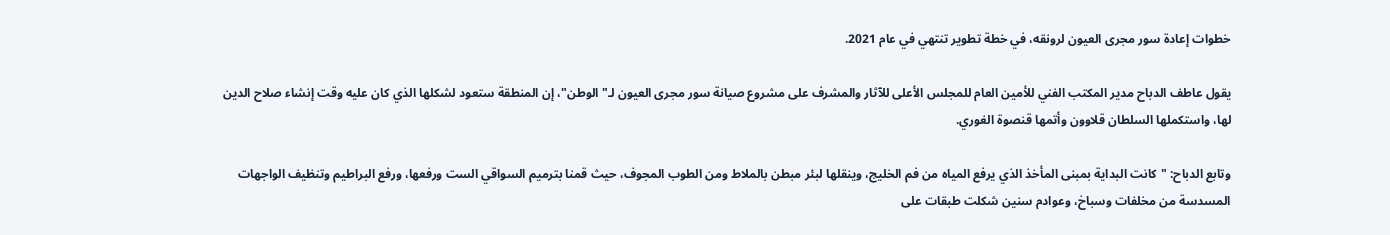خطوات إعادة سور مجرى العيون لرونقه، في خطة تطوير تنتهي في عام 2021.

يقول عاطف الدباح مدير المكتب الفني للأمين العام للمجلس الأعلى للآثار والمشرف على مشروع صيانة سور مجرى العيون لـ"الوطن"، إن المنطقة ستعود لشكلها الذي كان عليه وقت إنشاء صلاح الدين لها، واستكملها السلطان قلاوون وأتمها قنصوة الغوري.

وتابع الدباح: "كانت البداية بمبنى المأخذ الذي يرفع المياه من فم الخليج، وينقلها لبئر مبطن بالملاط ومن الطوب المجوف، حيث قمنا بترميم السواقي الست ورفعها، ورفع البراطيم وتنظيف الواجهات المسدسة من مخلفات وسباخ، وعوادم سنين شكلت طبقات على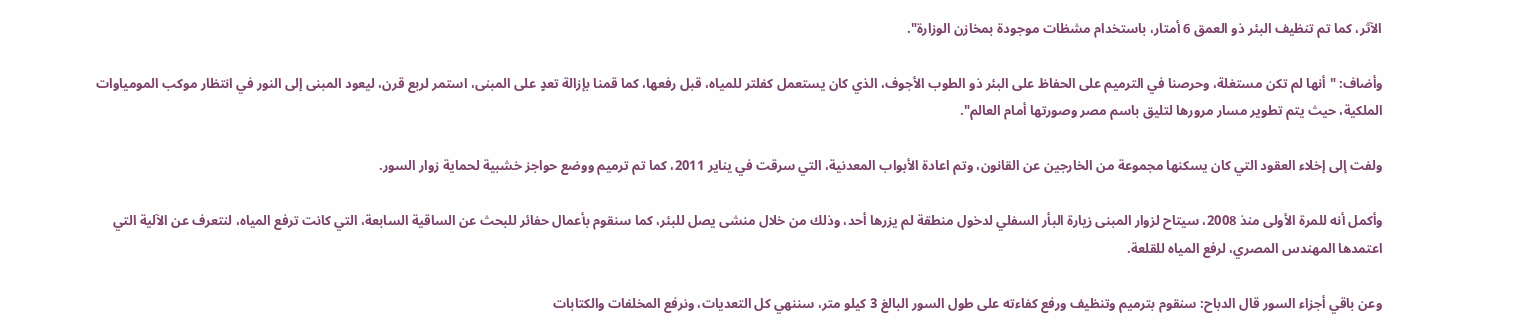الآثر، كما تم تنظيف البئر ذو العمق 6 أمتار، باستخدام مشظات موجودة بمخازن الوزارة".

وأضاف: "أنها لم تكن مستغلة، وحرصنا في الترميم على الحفاظ على البئر ذو الطوب الأجوف، الذي كان يستعمل كفلتر للمياه، قبل رفعها، كما قمنا بإزالة تعدٍ على المبنى، استمر لربع قرن، ليعود المبنى إلى النور في انتظار موكب المومياوات الملكية، حيث يتم تطوير مسار مرورها لتليق باسم مصر وصورتها أمام العالم".

ولفت إلى إخلاء العقود التي كان يسكنها مجموعة من الخارجين عن القانون، وتم اعادة الأبواب المعدنية، التي سرقت في يناير 2011، كما تم ترميم ووضع حواجز خشبية لحماية زوار السور.

وأكمل أنه للمرة الأولى منذ 2008، سيتاح لزوار المبنى زيارة البأر السفلي لدخول منطقة لم يزرها أحد، وذلك من خلال منشى يصل للبئر، كما سنقوم بأعمال حفائر للبحث عن الساقية السابعة، التي كانت ترفع المياه، لنتعرف عن الآلية التي اعتمدها المهندس المصري، لرفع المياه للقلعة.

وعن باقي أجزاء السور قال الدباح: سنقوم بترميم وتنظيف ورفع كفاءته على طول السور البالغ 3 كيلو متر، سننهي كل التعديات، ونرفع المخلفات والكتابات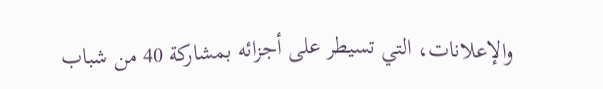والإعلانات، التي تسيطر على أجزائه بمشاركة 40 من شباب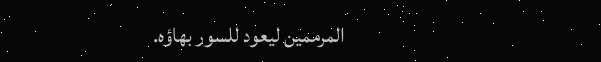المرممين ليعود للسور بهاؤه.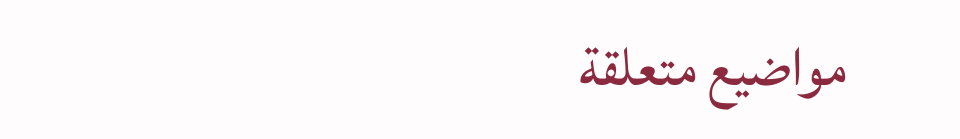مواضيع متعلقة